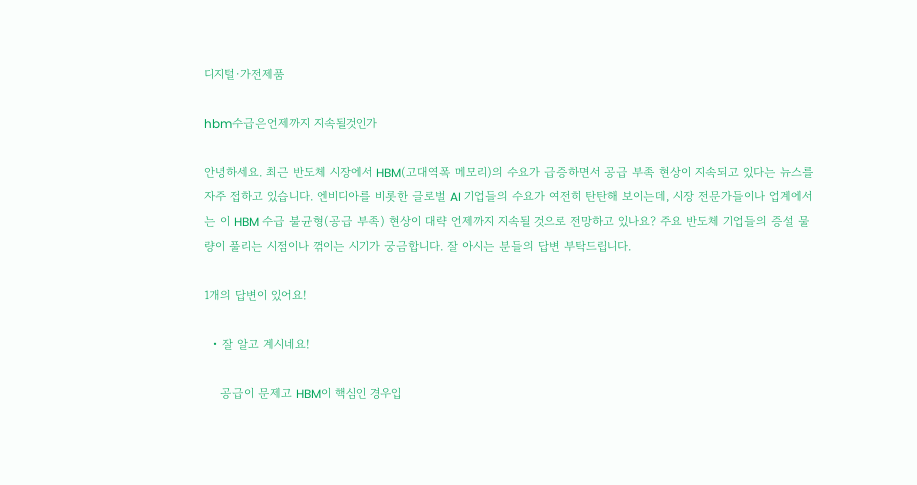디지털·가전제품

hbm수급은언제까지 지속될것인가

안녕하세요. 최근 반도체 시장에서 HBM(고대역폭 메모리)의 수요가 급증하면서 공급 부족 현상이 지속되고 있다는 뉴스를 자주 접하고 있습니다. 엔비디아를 비롯한 글로벌 AI 기업들의 수요가 여전히 탄탄해 보이는데, 시장 전문가들이나 업계에서는 이 HBM 수급 불균형(공급 부족) 현상이 대략 언제까지 지속될 것으로 전망하고 있나요? 주요 반도체 기업들의 증설 물량이 풀리는 시점이나 꺾이는 시기가 궁금합니다. 잘 아시는 분들의 답변 부탁드립니다.

1개의 답변이 있어요!

  • 잘 알고 계시네요!

    공급이 문제고 HBM이 핵심인 경우입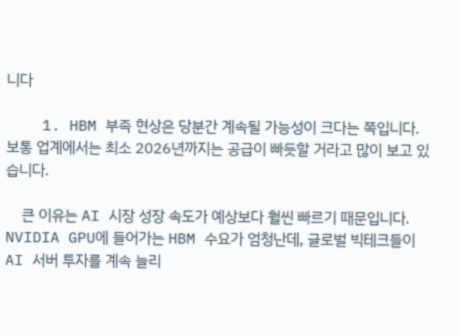니다

    1. HBM 부족 현상은 당분간 계속될 가능성이 크다는 쪽입니다. 보통 업계에서는 최소 2026년까지는 공급이 빠듯할 거라고 많이 보고 있습니다.

    큰 이유는 AI 시장 성장 속도가 예상보다 훨씬 빠르기 때문입니다. NVIDIA GPU에 들어가는 HBM 수요가 엄청난데, 글로벌 빅테크들이 AI 서버 투자를 계속 늘리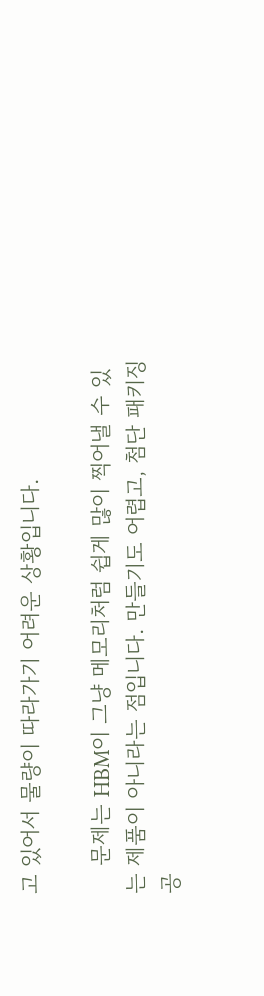고 있어서 물량이 따라가기 어려운 상황입니다.

    문제는 HBM이 그냥 메모리처럼 쉽게 많이 찍어낼 수 있는 제품이 아니라는 점입니다. 만들기도 어렵고, 첨단 패키징 공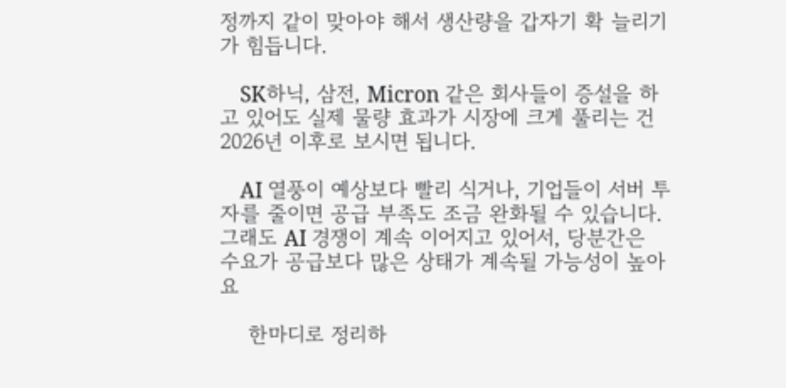정까지 같이 맞아야 해서 생산량을 갑자기 확 늘리기가 힘듭니다.

    SK하닉, 삼전, Micron 같은 회사들이 증설을 하고 있어도 실제 물량 효과가 시장에 크게 풀리는 건 2026년 이후로 보시면 됩니다.

    AI 열풍이 예상보다 빨리 식거나, 기업들이 서버 투자를 줄이면 공급 부족도 조금 완화될 수 있습니다. 그래도 AI 경쟁이 계속 이어지고 있어서, 당분간은 수요가 공급보다 많은 상태가 계속될 가능성이 높아요

    한마디로 정리하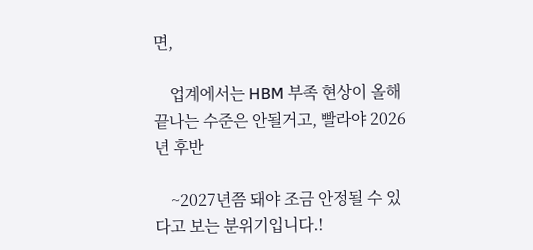면,

    업계에서는 HBM 부족 현상이 올해 끝나는 수준은 안될거고, 빨라야 2026년 후반

    ~2027년쯤 돼야 조금 안정될 수 있다고 보는 분위기입니다.!